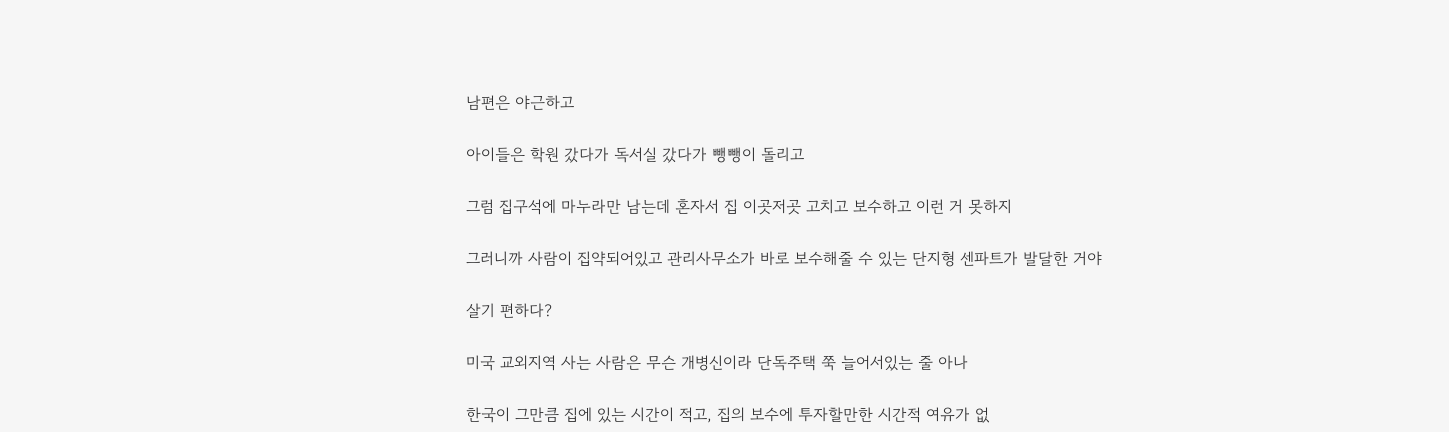남편은 야근하고

아이들은 학원 갔다가 독서실 갔다가 뺑뺑이 돌리고

그럼 집구석에 마누라만 남는데 혼자서 집 이곳저곳 고치고 보수하고 이런 거 못하지

그러니까 사람이 집약되어있고 관리사무소가 바로 보수해줄 수 있는 단지형 센파트가 발달한 거야

살기 편하다?

미국 교외지역 사는 사람은 무슨 개병신이라 단독주택 쭉 늘어서있는 줄 아나

한국이 그만큼 집에 있는 시간이 적고, 집의 보수에 투자할만한 시간적 여유가 없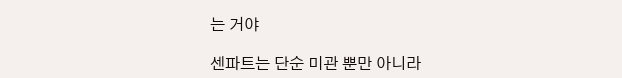는 거야

센파트는 단순 미관 뿐만 아니라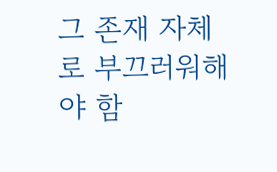그 존재 자체로 부끄러워해야 함